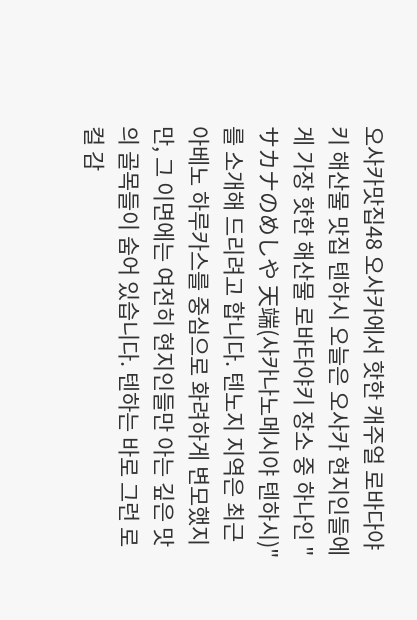오사카맛집48 오사카에서 핫한 캐주얼 로바다야키 해산물 맛집 텐하시 오늘은 오사카 현지인들에게 가장 핫한 해산물 로바타야키 장소 중 하나인 " サカナのめしや 天端(사카나노메시야 텐하시)"를 소개해 드리려고 합니다. 텐노지 지역은 최근 아베노 하루카스를 중심으로 화려하게 변모했지만, 그 이면에는 여전히 현지인들만 아는 깊은 맛의 골목들이 숨어 있습니다. 텐하는 바로 그런 로컬 감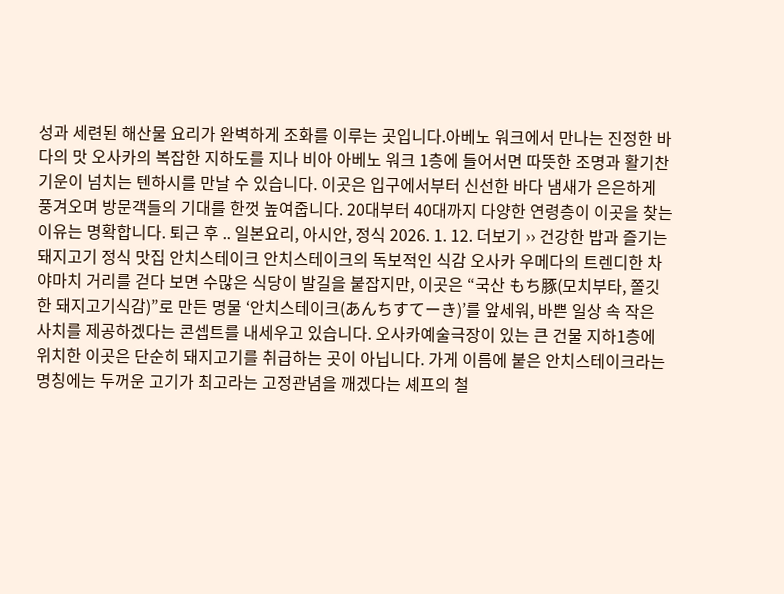성과 세련된 해산물 요리가 완벽하게 조화를 이루는 곳입니다.아베노 워크에서 만나는 진정한 바다의 맛 오사카의 복잡한 지하도를 지나 비아 아베노 워크 1층에 들어서면 따뜻한 조명과 활기찬 기운이 넘치는 텐하시를 만날 수 있습니다. 이곳은 입구에서부터 신선한 바다 냄새가 은은하게 풍겨오며 방문객들의 기대를 한껏 높여줍니다. 20대부터 40대까지 다양한 연령층이 이곳을 찾는 이유는 명확합니다. 퇴근 후 .. 일본요리, 아시안, 정식 2026. 1. 12. 더보기 ›› 건강한 밥과 즐기는 돼지고기 정식 맛집 안치스테이크 안치스테이크의 독보적인 식감 오사카 우메다의 트렌디한 차야마치 거리를 걷다 보면 수많은 식당이 발길을 붙잡지만, 이곳은 “국산 もち豚(모치부타, 쫄깃한 돼지고기식감)”로 만든 명물 ‘안치스테이크(あんちすてーき)’를 앞세워, 바쁜 일상 속 작은 사치를 제공하겠다는 콘셉트를 내세우고 있습니다. 오사카예술극장이 있는 큰 건물 지하1층에 위치한 이곳은 단순히 돼지고기를 취급하는 곳이 아닙니다. 가게 이름에 붙은 안치스테이크라는 명칭에는 두꺼운 고기가 최고라는 고정관념을 깨겠다는 셰프의 철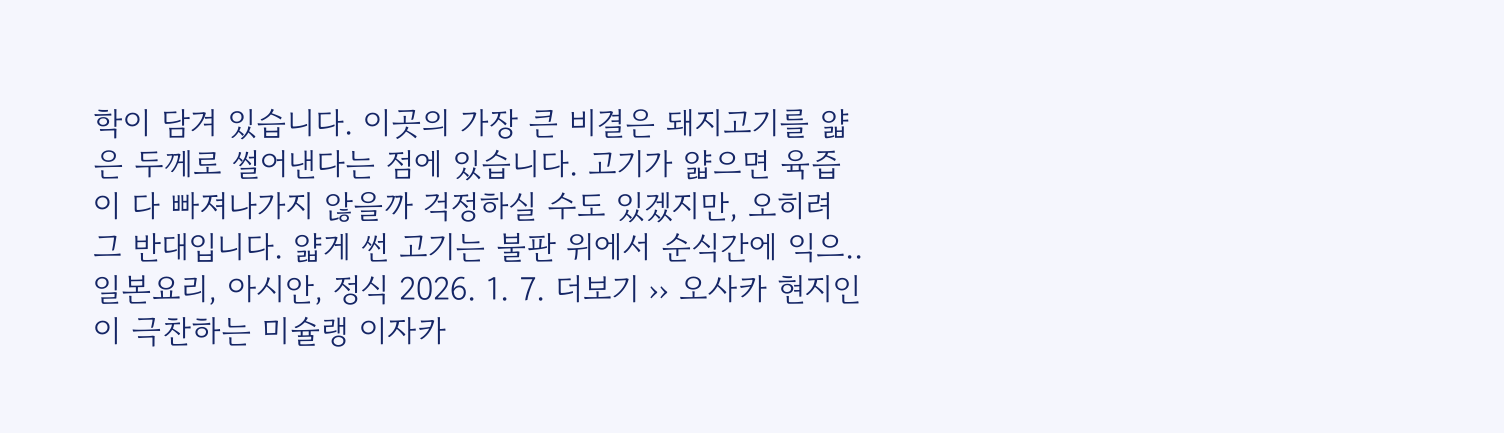학이 담겨 있습니다. 이곳의 가장 큰 비결은 돼지고기를 얇은 두께로 썰어낸다는 점에 있습니다. 고기가 얇으면 육즙이 다 빠져나가지 않을까 걱정하실 수도 있겠지만, 오히려 그 반대입니다. 얇게 썬 고기는 불판 위에서 순식간에 익으.. 일본요리, 아시안, 정식 2026. 1. 7. 더보기 ›› 오사카 현지인이 극찬하는 미슐랭 이자카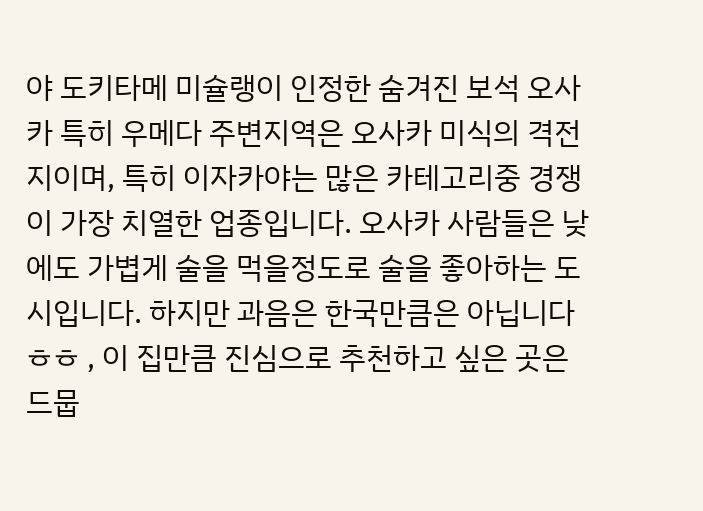야 도키타메 미슐랭이 인정한 숨겨진 보석 오사카 특히 우메다 주변지역은 오사카 미식의 격전지이며, 특히 이자카야는 많은 카테고리중 경쟁이 가장 치열한 업종입니다. 오사카 사람들은 낮에도 가볍게 술을 먹을정도로 술을 좋아하는 도시입니다. 하지만 과음은 한국만큼은 아닙니다 ㅎㅎ , 이 집만큼 진심으로 추천하고 싶은 곳은 드뭅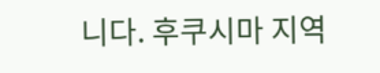니다. 후쿠시마 지역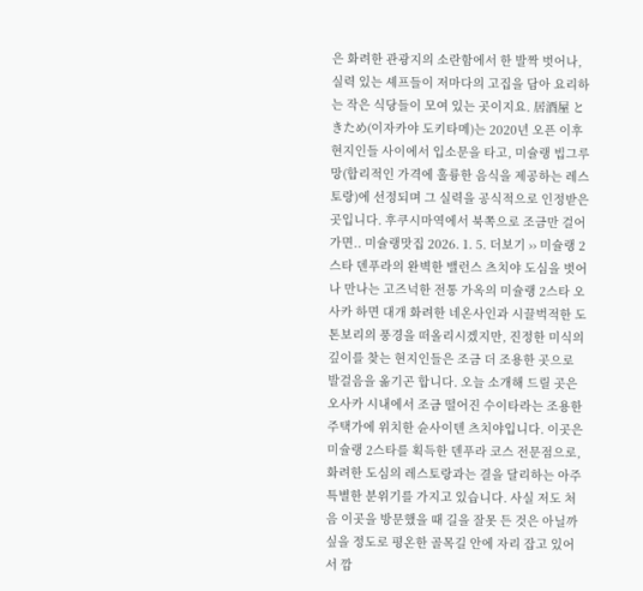은 화려한 관광지의 소란함에서 한 발짝 벗어나, 실력 있는 셰프들이 저마다의 고집을 담아 요리하는 작은 식당들이 모여 있는 곳이지요. 居酒屋 ときため(이자카야 도키타메)는 2020년 오픈 이후 현지인들 사이에서 입소문을 타고, 미슐랭 빕그루망(합리적인 가격에 훌륭한 음식을 제공하는 레스토랑)에 선정되며 그 실력을 공식적으로 인정받은 곳입니다. 후쿠시마역에서 북쪽으로 조금만 걸어가면.. 미슐랭맛집 2026. 1. 5. 더보기 ›› 미슐랭 2스타 덴푸라의 완벽한 밸런스 츠치야 도심을 벗어나 만나는 고즈넉한 전통 가옥의 미슐랭 2스타 오사카 하면 대개 화려한 네온사인과 시끌벅적한 도톤보리의 풍경을 떠올리시겠지만, 진정한 미식의 깊이를 찾는 현지인들은 조금 더 조용한 곳으로 발걸음을 옮기곤 합니다. 오늘 소개해 드릴 곳은 오사카 시내에서 조금 떨어진 수이타라는 조용한 주택가에 위치한 슌사이텐 츠치야입니다. 이곳은 미슐랭 2스타를 획득한 덴푸라 코스 전문점으로, 화려한 도심의 레스토랑과는 결을 달리하는 아주 특별한 분위기를 가지고 있습니다. 사실 저도 처음 이곳을 방문했을 때 길을 잘못 든 것은 아닐까 싶을 정도로 평온한 골목길 안에 자리 잡고 있어서 깜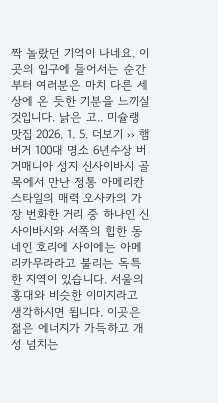짝 놀랐던 기억이 나네요. 이곳의 입구에 들어서는 순간부터 여러분은 마치 다른 세상에 온 듯한 기분을 느끼실 것입니다. 낡은 고.. 미슐랭맛집 2026. 1. 5. 더보기 ›› 햄버거 100대 명소 6년수상 버거매니아 성지 신사이바시 골목에서 만난 정통 아메리칸 스타일의 매력 오사카의 가장 번화한 거리 중 하나인 신사이바시와 서쪽의 힙한 동네인 호리에 사이에는 아메리카무라라고 불리는 독특한 지역이 있습니다. 서울의 홍대와 비슷한 이미지라고 생각하시면 됩니다. 이곳은 젊은 에너지가 가득하고 개성 넘치는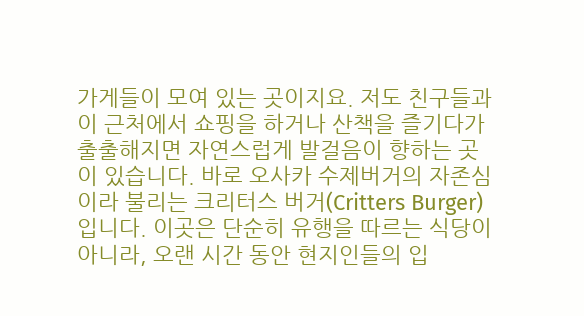가게들이 모여 있는 곳이지요. 저도 친구들과 이 근처에서 쇼핑을 하거나 산책을 즐기다가 출출해지면 자연스럽게 발걸음이 향하는 곳이 있습니다. 바로 오사카 수제버거의 자존심이라 불리는 크리터스 버거(Critters Burger)입니다. 이곳은 단순히 유행을 따르는 식당이 아니라, 오랜 시간 동안 현지인들의 입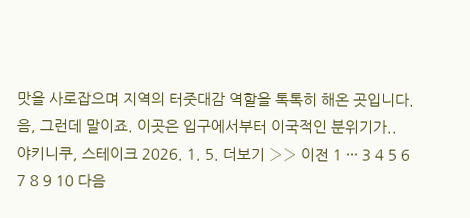맛을 사로잡으며 지역의 터줏대감 역할을 톡톡히 해온 곳입니다. 음, 그런데 말이죠. 이곳은 입구에서부터 이국적인 분위기가.. 야키니쿠, 스테이크 2026. 1. 5. 더보기 ›› 이전 1 ··· 3 4 5 6 7 8 9 10 다음